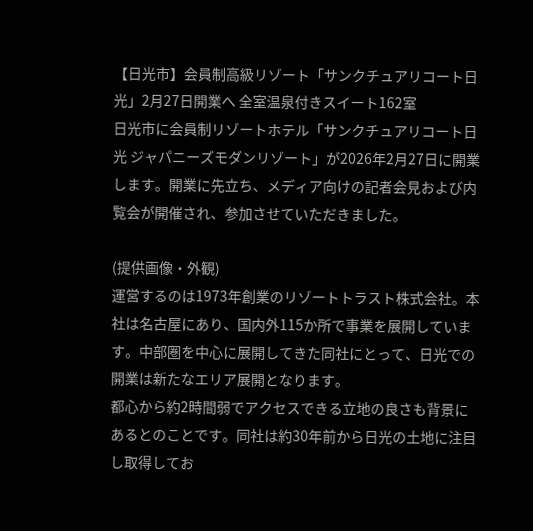【日光市】会員制高級リゾート「サンクチュアリコート日光」2月27日開業へ 全室温泉付きスイート162室
日光市に会員制リゾートホテル「サンクチュアリコート日光 ジャパニーズモダンリゾート」が2026年2月27日に開業します。開業に先立ち、メディア向けの記者会見および内覧会が開催され、参加させていただきました。

(提供画像・外観)
運営するのは1973年創業のリゾートトラスト株式会社。本社は名古屋にあり、国内外115か所で事業を展開しています。中部圏を中心に展開してきた同社にとって、日光での開業は新たなエリア展開となります。
都心から約2時間弱でアクセスできる立地の良さも背景にあるとのことです。同社は約30年前から日光の土地に注目し取得してお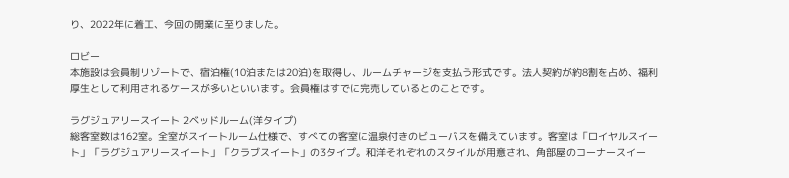り、2022年に着工、今回の開業に至りました。

ロビー
本施設は会員制リゾートで、宿泊権(10泊または20泊)を取得し、ルームチャージを支払う形式です。法人契約が約8割を占め、福利厚生として利用されるケースが多いといいます。会員権はすでに完売しているとのことです。

ラグジュアリースイート 2ベッドルーム(洋タイプ)
総客室数は162室。全室がスイートルーム仕様で、すべての客室に温泉付きのビューバスを備えています。客室は「ロイヤルスイート」「ラグジュアリースイート」「クラブスイート」の3タイプ。和洋それぞれのスタイルが用意され、角部屋のコーナースイー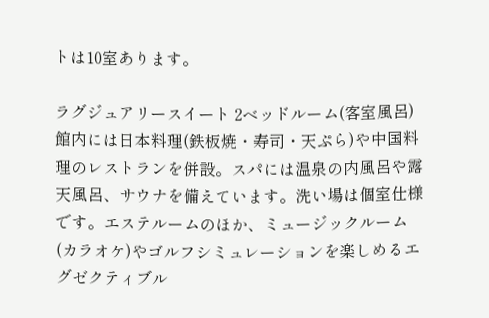トは10室あります。

ラグジュアリースイート 2ベッドルーム(客室風呂)
館内には日本料理(鉄板焼・寿司・天ぷら)や中国料理のレストランを併設。スパには温泉の内風呂や露天風呂、サウナを備えています。洗い場は個室仕様です。エステルームのほか、ミュージックルーム(カラオケ)やゴルフシミュレーションを楽しめるエグゼクティブル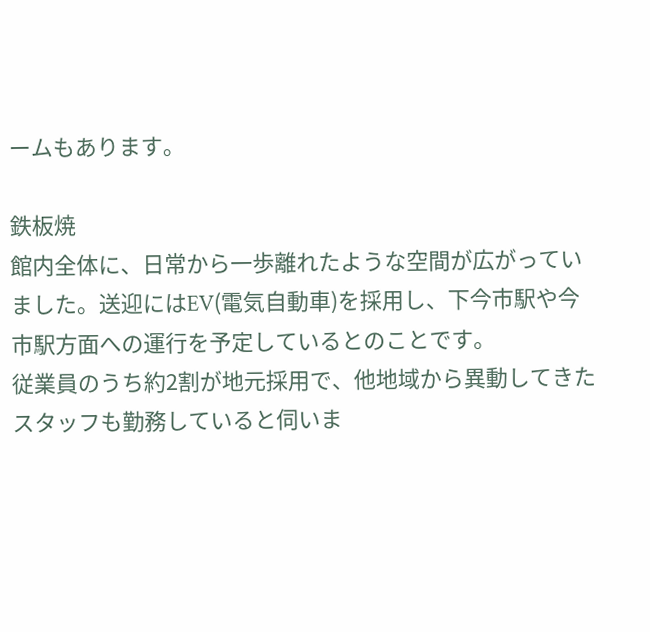ームもあります。

鉄板焼
館内全体に、日常から一歩離れたような空間が広がっていました。送迎にはEV(電気自動車)を採用し、下今市駅や今市駅方面への運行を予定しているとのことです。
従業員のうち約2割が地元採用で、他地域から異動してきたスタッフも勤務していると伺いま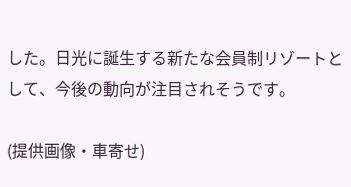した。日光に誕生する新たな会員制リゾートとして、今後の動向が注目されそうです。

(提供画像・車寄せ)